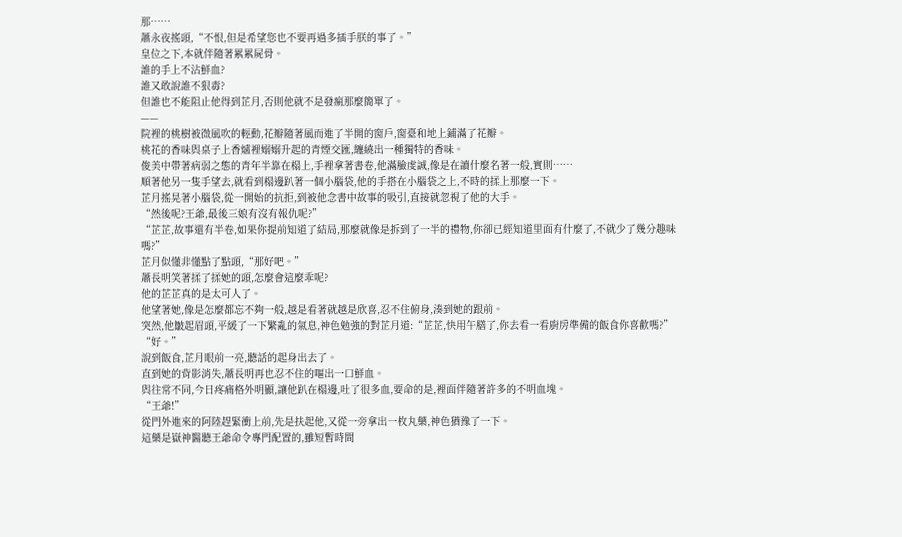那……
蕭永夜搖頭,“不恨,但是希望您也不要再過多插手朕的事了。”
皇位之下,本就伴隨著累累屍骨。
誰的手上不沾鮮血?
誰又敢說誰不狠毒?
但誰也不能阻止他得到芷月,否則他就不是發瘋那麼簡單了。
——
院裡的桃樹被微風吹的輕動,花瓣隨著風而進了半開的窗戶,窗臺和地上鋪滿了花瓣。
桃花的香味與桌子上香爐裡嫋嫋升起的青煙交匯,纏繞出一種獨特的香味。
俊美中帶著病弱之態的青年半靠在榻上,手裡拿著書卷,他滿臉虔誠,像是在讀什麼名著一般,實則……
順著他另一隻手望去,就看到榻邊趴著一個小腦袋,他的手搭在小腦袋之上,不時的揉上那麼一下。
芷月搖晃著小腦袋,從一開始的抗拒,到被他念書中故事的吸引,直接就忽視了他的大手。
“然後呢?王爺,最後三娘有沒有報仇呢?”
“芷芷,故事還有半卷,如果你提前知道了結局,那麼就像是拆到了一半的禮物,你卻已經知道里面有什麼了,不就少了幾分趣味嗎?”
芷月似懂非懂點了點頭,“那好吧。”
蕭長明笑著揉了揉她的頭,怎麼會這麼乖呢?
他的芷芷真的是太可人了。
他望著她,像是怎麼都忘不夠一般,越是看著就越是欣喜,忍不住俯身,湊到她的跟前。
突然,他皺起眉頭,平緩了一下繁亂的氣息,神色勉強的對芷月道:“芷芷,快用午膳了,你去看一看廚房準備的飯食你喜歡嗎?”
“好。”
說到飯食,芷月眼前一亮,聽話的起身出去了。
直到她的背影消失,蕭長明再也忍不住的嘔出一口鮮血。
與往常不同,今日疼痛格外明顯,讓他趴在榻邊,吐了很多血,要命的是,裡面伴隨著許多的不明血塊。
“王爺!”
從門外進來的阿陸趕緊衝上前,先是扶起他,又從一旁拿出一枚丸藥,神色猶豫了一下。
這藥是嶽神醫聽王爺命令專門配置的,雖短暫時間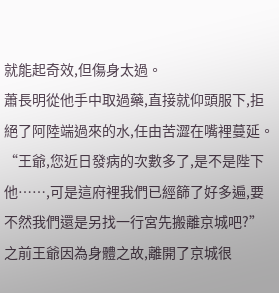就能起奇效,但傷身太過。
蕭長明從他手中取過藥,直接就仰頭服下,拒絕了阿陸端過來的水,任由苦澀在嘴裡蔓延。
“王爺,您近日發病的次數多了,是不是陛下他……,可是這府裡我們已經篩了好多遍,要不然我們還是另找一行宮先搬離京城吧?”
之前王爺因為身體之故,離開了京城很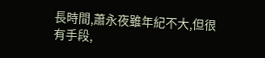長時間,蕭永夜雖年紀不大,但很有手段,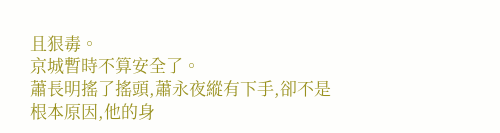且狠毒。
京城暫時不算安全了。
蕭長明搖了搖頭,蕭永夜縱有下手,卻不是根本原因,他的身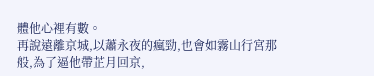體他心裡有數。
再說遠離京城,以蕭永夜的瘋勁,也會如霧山行宮那般,為了逼他帶芷月回京,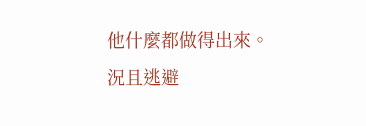他什麼都做得出來。
況且逃避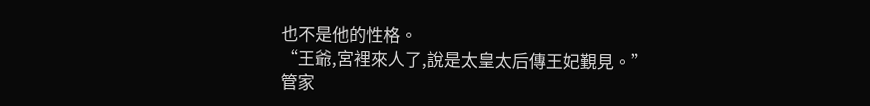也不是他的性格。
“王爺,宮裡來人了,說是太皇太后傳王妃覲見。”
管家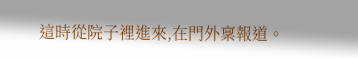這時從院子裡進來,在門外稟報道。